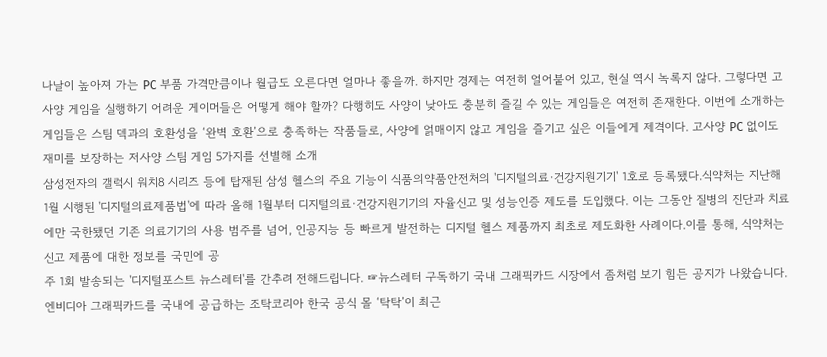나날이 높아져 가는 PC 부품 가격만큼이나 월급도 오른다면 얼마나 좋을까. 하지만 경제는 여전히 얼어붙어 있고, 현실 역시 녹록지 않다. 그렇다면 고사양 게임을 실행하기 어려운 게이머들은 어떻게 해야 할까? 다행히도 사양이 낮아도 충분히 즐길 수 있는 게임들은 여전히 존재한다. 이번에 소개하는 게임들은 스팀 덱과의 호환성을 ‘완벽 호환’으로 충족하는 작품들로, 사양에 얽매이지 않고 게임을 즐기고 싶은 이들에게 제격이다. 고사양 PC 없이도 재미를 보장하는 저사양 스팀 게임 5가지를 선별해 소개
삼성전자의 갤럭시 워치8 시리즈 등에 탑재된 삼성 헬스의 주요 기능이 식품의약품안전처의 '디지털의료·건강지원기기' 1호로 등록됐다.식약처는 지난해 1월 시행된 '디지털의료제품법'에 따라 올해 1월부터 디지털의료·건강지원기기의 자율신고 및 성능인증 제도를 도입했다. 이는 그동안 질병의 진단과 치료에만 국한됐던 기존 의료기기의 사용 범주를 넘어, 인공지능 등 빠르게 발전하는 디지털 헬스 제품까지 최초로 제도화한 사례이다.이를 통해, 식약처는 신고 제품에 대한 정보를 국민에 공
주 1회 발송되는 '디지털포스트 뉴스레터'를 간추려 전해드립니다. ☞뉴스레터 구독하기 국내 그래픽카드 시장에서 좀처럼 보기 힘든 공지가 나왔습니다. 엔비디아 그래픽카드를 국내에 공급하는 조탁코리아 한국 공식 몰 ‘탁탁’이 최근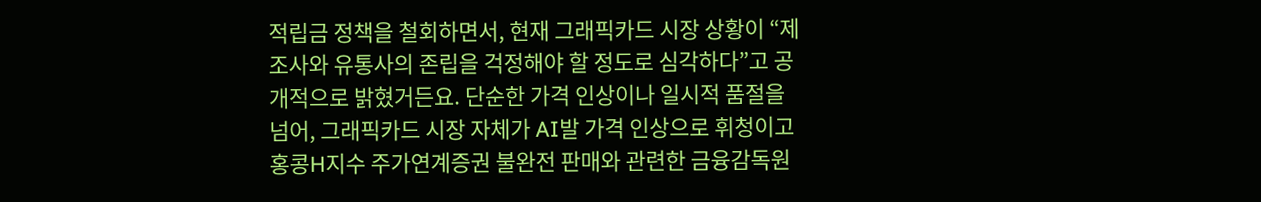적립금 정책을 철회하면서, 현재 그래픽카드 시장 상황이 “제조사와 유통사의 존립을 걱정해야 할 정도로 심각하다”고 공개적으로 밝혔거든요. 단순한 가격 인상이나 일시적 품절을 넘어, 그래픽카드 시장 자체가 AI발 가격 인상으로 휘청이고
홍콩H지수 주가연계증권 불완전 판매와 관련한 금융감독원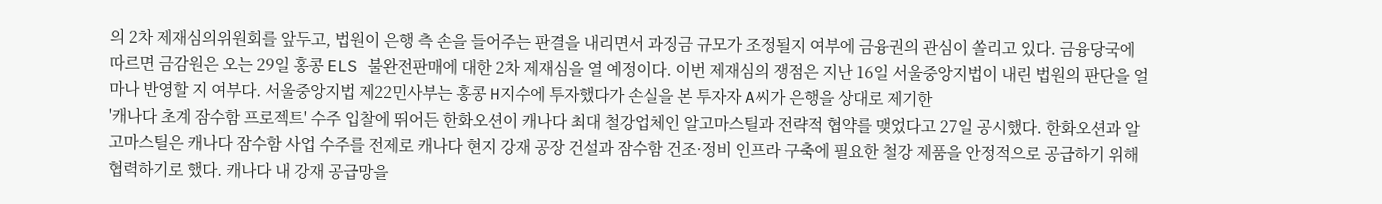의 2차 제재심의위원회를 앞두고, 법원이 은행 측 손을 들어주는 판결을 내리면서 과징금 규모가 조정될지 여부에 금융권의 관심이 쏠리고 있다. 금융당국에 따르면 금감원은 오는 29일 홍콩 ELS 불완전판매에 대한 2차 제재심을 열 예정이다. 이번 제재심의 쟁점은 지난 16일 서울중앙지법이 내린 법원의 판단을 얼마나 반영할 지 여부다. 서울중앙지법 제22민사부는 홍콩 H지수에 투자했다가 손실을 본 투자자 A씨가 은행을 상대로 제기한
'캐나다 초계 잠수함 프로젝트' 수주 입찰에 뛰어든 한화오션이 캐나다 최대 철강업체인 알고마스틸과 전략적 협약를 맺었다고 27일 공시했다. 한화오션과 알고마스틸은 캐나다 잠수함 사업 수주를 전제로 캐나다 현지 강재 공장 건설과 잠수함 건조·정비 인프라 구축에 필요한 철강 제품을 안정적으로 공급하기 위해 협력하기로 했다. 캐나다 내 강재 공급망을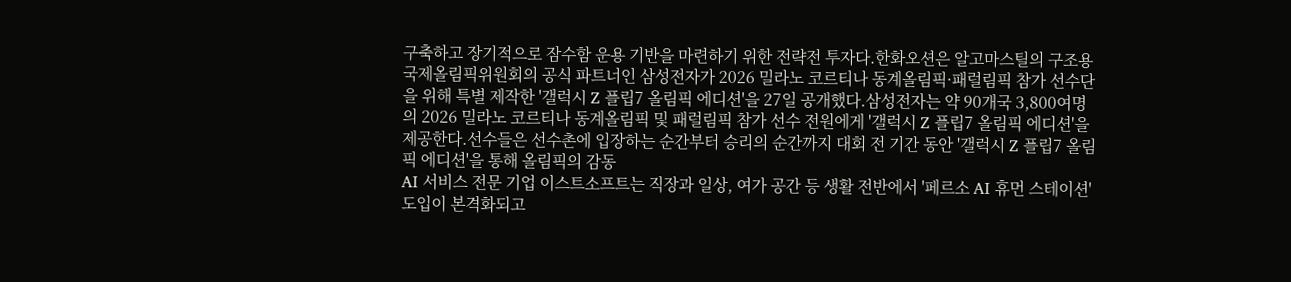구축하고 장기적으로 잠수함 운용 기반을 마련하기 위한 전략전 투자다.한화오션은 알고마스틸의 구조용
국제올림픽위원회의 공식 파트너인 삼성전자가 2026 밀라노 코르티나 동계올림픽·패럴림픽 참가 선수단을 위해 특별 제작한 '갤럭시 Z 플립7 올림픽 에디션'을 27일 공개했다.삼성전자는 약 90개국 3,800여명의 2026 밀라노 코르티나 동계올림픽 및 패럴림픽 참가 선수 전원에게 '갤럭시 Z 플립7 올림픽 에디션'을 제공한다.선수들은 선수촌에 입장하는 순간부터 승리의 순간까지 대회 전 기간 동안 '갤럭시 Z 플립7 올림픽 에디션'을 통해 올림픽의 감동
AI 서비스 전문 기업 이스트소프트는 직장과 일상, 여가 공간 등 생활 전반에서 '페르소 AI 휴먼 스테이션' 도입이 본격화되고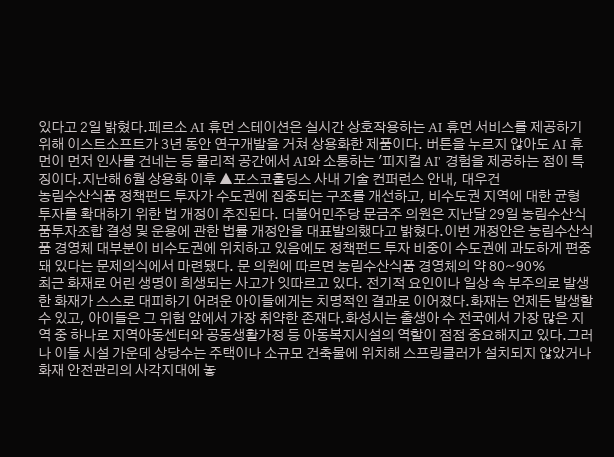있다고 2일 밝혔다.페르소 AI 휴먼 스테이션은 실시간 상호작용하는 AI 휴먼 서비스를 제공하기 위해 이스트소프트가 3년 동안 연구개발을 거쳐 상용화한 제품이다. 버튼을 누르지 않아도 AI 휴먼이 먼저 인사를 건네는 등 물리적 공간에서 AI와 소통하는 '피지컬 AI' 경험을 제공하는 점이 특징이다.지난해 6월 상용화 이후 ▲포스코홀딩스 사내 기술 컨퍼런스 안내, 대우건
농림수산식품 정책펀드 투자가 수도권에 집중되는 구조를 개선하고, 비수도권 지역에 대한 균형 투자를 확대하기 위한 법 개정이 추진된다. 더불어민주당 문금주 의원은 지난달 29일 농림수산식품투자조합 결성 및 운용에 관한 법률 개정안을 대표발의했다고 밝혔다.이번 개정안은 농림수산식품 경영체 대부분이 비수도권에 위치하고 있음에도 정책펀드 투자 비중이 수도권에 과도하게 편중돼 있다는 문제의식에서 마련됐다. 문 의원에 따르면 농림수산식품 경영체의 약 80~90%
최근 화재로 어린 생명이 희생되는 사고가 잇따르고 있다. 전기적 요인이나 일상 속 부주의로 발생한 화재가 스스로 대피하기 어려운 아이들에게는 치명적인 결과로 이어졌다.화재는 언제든 발생할 수 있고, 아이들은 그 위험 앞에서 가장 취약한 존재다.화성시는 출생아 수 전국에서 가장 많은 지역 중 하나로 지역아동센터와 공동생활가정 등 아동복지시설의 역할이 점점 중요해지고 있다.그러나 이들 시설 가운데 상당수는 주택이나 소규모 건축물에 위치해 스프링클러가 설치되지 않았거나 화재 안전관리의 사각지대에 놓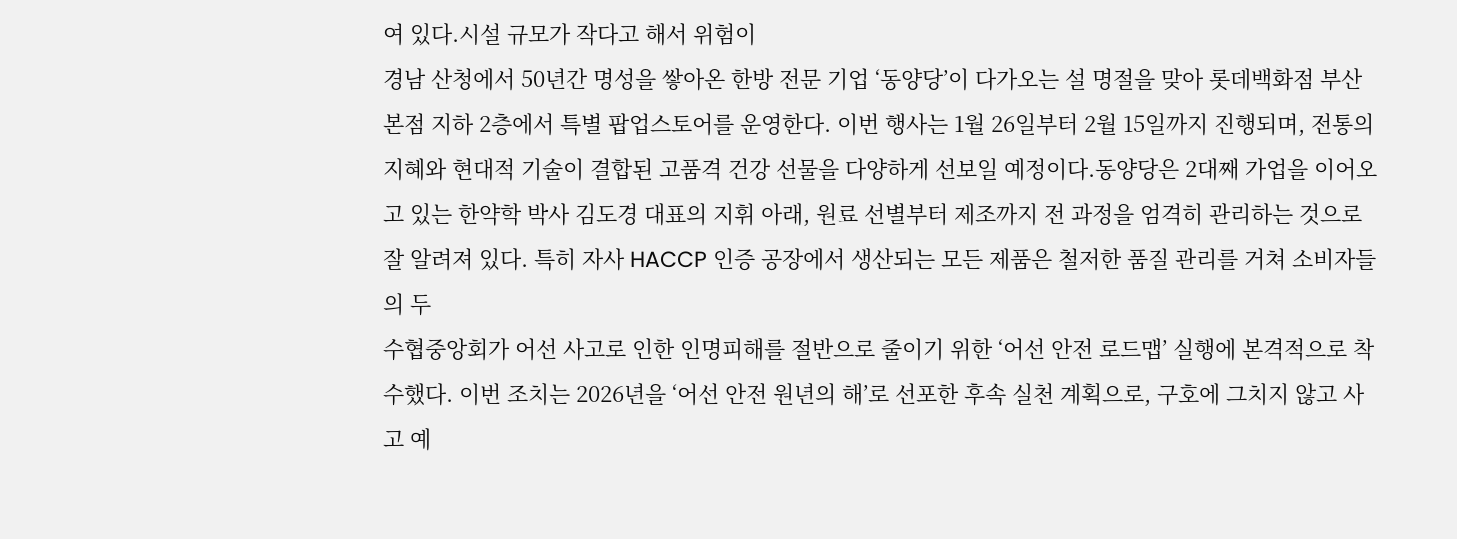여 있다.시설 규모가 작다고 해서 위험이
경남 산청에서 50년간 명성을 쌓아온 한방 전문 기업 ‘동양당’이 다가오는 설 명절을 맞아 롯데백화점 부산본점 지하 2층에서 특별 팝업스토어를 운영한다. 이번 행사는 1월 26일부터 2월 15일까지 진행되며, 전통의 지혜와 현대적 기술이 결합된 고품격 건강 선물을 다양하게 선보일 예정이다.동양당은 2대째 가업을 이어오고 있는 한약학 박사 김도경 대표의 지휘 아래, 원료 선별부터 제조까지 전 과정을 엄격히 관리하는 것으로 잘 알려져 있다. 특히 자사 HACCP 인증 공장에서 생산되는 모든 제품은 철저한 품질 관리를 거쳐 소비자들의 두
수협중앙회가 어선 사고로 인한 인명피해를 절반으로 줄이기 위한 ‘어선 안전 로드맵’ 실행에 본격적으로 착수했다. 이번 조치는 2026년을 ‘어선 안전 원년의 해’로 선포한 후속 실천 계획으로, 구호에 그치지 않고 사고 예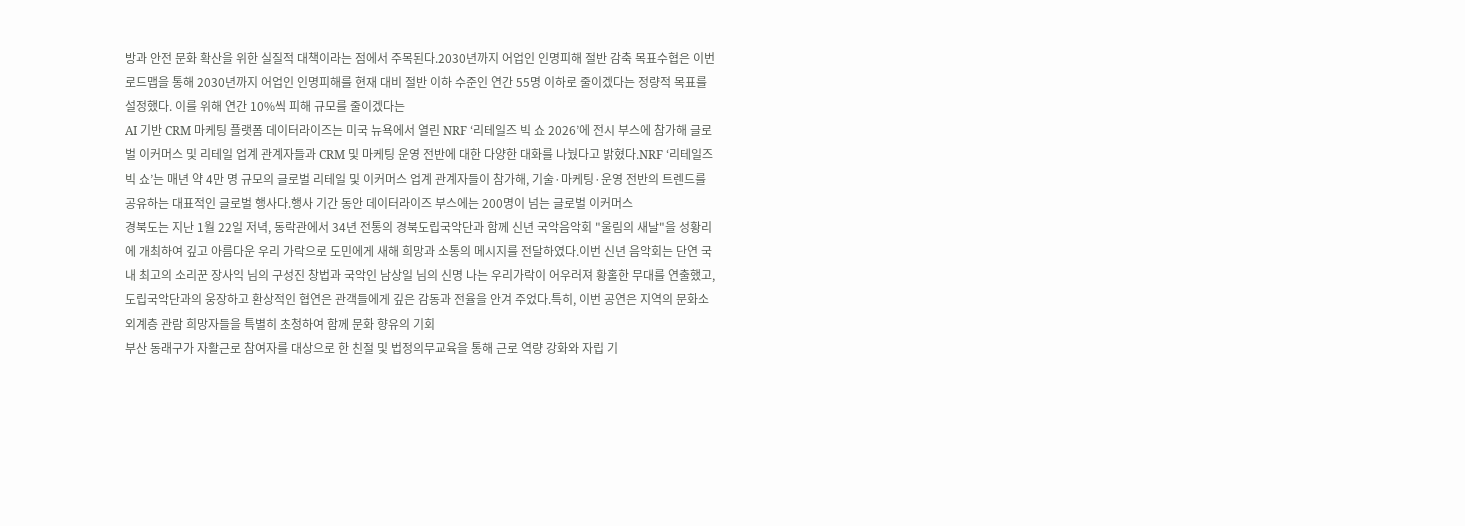방과 안전 문화 확산을 위한 실질적 대책이라는 점에서 주목된다.2030년까지 어업인 인명피해 절반 감축 목표수협은 이번 로드맵을 통해 2030년까지 어업인 인명피해를 현재 대비 절반 이하 수준인 연간 55명 이하로 줄이겠다는 정량적 목표를 설정했다. 이를 위해 연간 10%씩 피해 규모를 줄이겠다는
AI 기반 CRM 마케팅 플랫폼 데이터라이즈는 미국 뉴욕에서 열린 NRF ‘리테일즈 빅 쇼 2026’에 전시 부스에 참가해 글로벌 이커머스 및 리테일 업계 관계자들과 CRM 및 마케팅 운영 전반에 대한 다양한 대화를 나눴다고 밝혔다.NRF ‘리테일즈 빅 쇼’는 매년 약 4만 명 규모의 글로벌 리테일 및 이커머스 업계 관계자들이 참가해, 기술·마케팅·운영 전반의 트렌드를 공유하는 대표적인 글로벌 행사다.행사 기간 동안 데이터라이즈 부스에는 200명이 넘는 글로벌 이커머스
경북도는 지난 1월 22일 저녁, 동락관에서 34년 전통의 경북도립국악단과 함께 신년 국악음악회 "울림의 새날"을 성황리에 개최하여 깊고 아름다운 우리 가락으로 도민에게 새해 희망과 소통의 메시지를 전달하였다.이번 신년 음악회는 단연 국내 최고의 소리꾼 장사익 님의 구성진 창법과 국악인 남상일 님의 신명 나는 우리가락이 어우러져 황홀한 무대를 연출했고, 도립국악단과의 웅장하고 환상적인 협연은 관객들에게 깊은 감동과 전율을 안겨 주었다.특히, 이번 공연은 지역의 문화소외계층 관람 희망자들을 특별히 초청하여 함께 문화 향유의 기회
부산 동래구가 자활근로 참여자를 대상으로 한 친절 및 법정의무교육을 통해 근로 역량 강화와 자립 기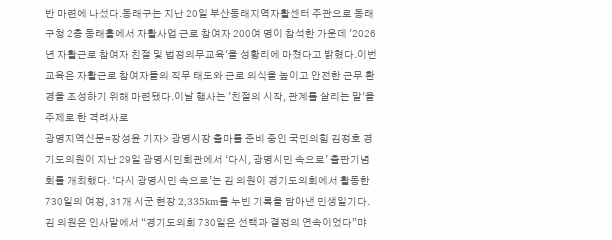반 마련에 나섰다.동래구는 지난 20일 부산동래지역자활센터 주관으로 동래구청 2층 동래홀에서 자활사업 근로 참여자 200여 명이 참석한 가운데 '2026년 자활근로 참여자 친절 및 법정의무교육'을 성황리에 마쳤다고 밝혔다.이번 교육은 자활근로 참여자들의 직무 태도와 근로 의식을 높이고 안전한 근무 환경을 조성하기 위해 마련됐다.이날 행사는 '친절의 시작, 관계를 살리는 말'을 주제로 한 격려사로
광명지역신문=장성윤 기자> 광명시장 출마를 준비 중인 국민의힘 김정호 경기도의원이 지난 29일 광명시민회관에서 ‘다시, 광명시민 속으로’ 출판기념회를 개최했다. ‘다시 광명시민 속으로’는 김 의원이 경기도의회에서 활동한 730일의 여정, 31개 시군 현장 2,335km를 누빈 기록을 담아낸 민생일기다. 김 의원은 인사말에서 “경기도의회 730일은 선택과 결정의 연속이었다”먀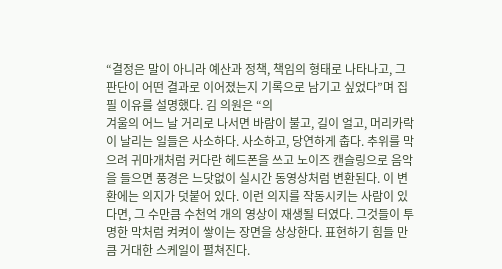“결정은 말이 아니라 예산과 정책, 책임의 형태로 나타나고, 그 판단이 어떤 결과로 이어졌는지 기록으로 남기고 싶었다”며 집필 이유를 설명했다. 김 의원은 “의
겨울의 어느 날 거리로 나서면 바람이 불고, 길이 얼고, 머리카락이 날리는 일들은 사소하다. 사소하고, 당연하게 춥다. 추위를 막으려 귀마개처럼 커다란 헤드폰을 쓰고 노이즈 캔슬링으로 음악을 들으면 풍경은 느닷없이 실시간 동영상처럼 변환된다. 이 변환에는 의지가 덧붙어 있다. 이런 의지를 작동시키는 사람이 있다면, 그 수만큼 수천억 개의 영상이 재생될 터였다. 그것들이 투명한 막처럼 켜켜이 쌓이는 장면을 상상한다. 표현하기 힘들 만큼 거대한 스케일이 펼쳐진다.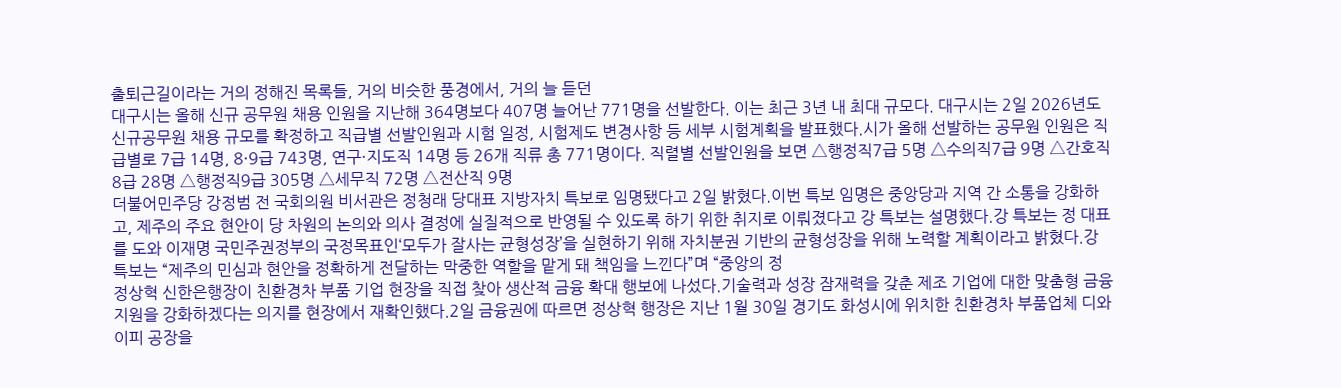출퇴근길이라는 거의 정해진 목록들, 거의 비슷한 풍경에서, 거의 늘 듣던
대구시는 올해 신규 공무원 채용 인원을 지난해 364명보다 407명 늘어난 771명을 선발한다. 이는 최근 3년 내 최대 규모다. 대구시는 2일 2026년도 신규공무원 채용 규모를 확정하고 직급별 선발인원과 시험 일정, 시험제도 변경사항 등 세부 시험계획을 발표했다.시가 올해 선발하는 공무원 인원은 직급별로 7급 14명, 8·9급 743명, 연구·지도직 14명 등 26개 직류 총 771명이다. 직렬별 선발인원을 보면 △행정직7급 5명 △수의직7급 9명 △간호직8급 28명 △행정직9급 305명 △세무직 72명 △전산직 9명
더불어민주당 강정범 전 국회의원 비서관은 정청래 당대표 지방자치 특보로 임명됐다고 2일 밝혔다.이번 특보 임명은 중앙당과 지역 간 소통을 강화하고, 제주의 주요 현안이 당 차원의 논의와 의사 결정에 실질적으로 반영될 수 있도록 하기 위한 취지로 이뤄졌다고 강 특보는 설명했다.강 특보는 정 대표를 도와 이재명 국민주권정부의 국정목표인‘모두가 잘사는 균형성장’을 실현하기 위해 자치분권 기반의 균형성장을 위해 노력할 계획이라고 밝혔다.강 특보는 “제주의 민심과 현안을 정확하게 전달하는 막중한 역할을 맡게 돼 책임을 느낀다”며 “중앙의 정
정상혁 신한은행장이 친환경차 부품 기업 현장을 직접 찾아 생산적 금융 확대 행보에 나섰다.기술력과 성장 잠재력을 갖춘 제조 기업에 대한 맞춤형 금융 지원을 강화하겠다는 의지를 현장에서 재확인했다.2일 금융권에 따르면 정상혁 행장은 지난 1월 30일 경기도 화성시에 위치한 친환경차 부품업체 디와이피 공장을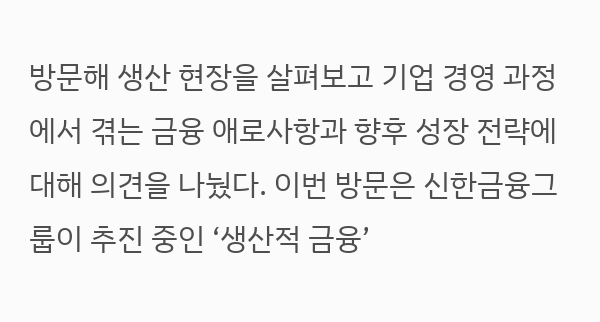방문해 생산 현장을 살펴보고 기업 경영 과정에서 겪는 금융 애로사항과 향후 성장 전략에 대해 의견을 나눴다. 이번 방문은 신한금융그룹이 추진 중인 ‘생산적 금융’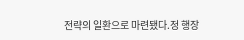전략의 일환으로 마련됐다.정 행장